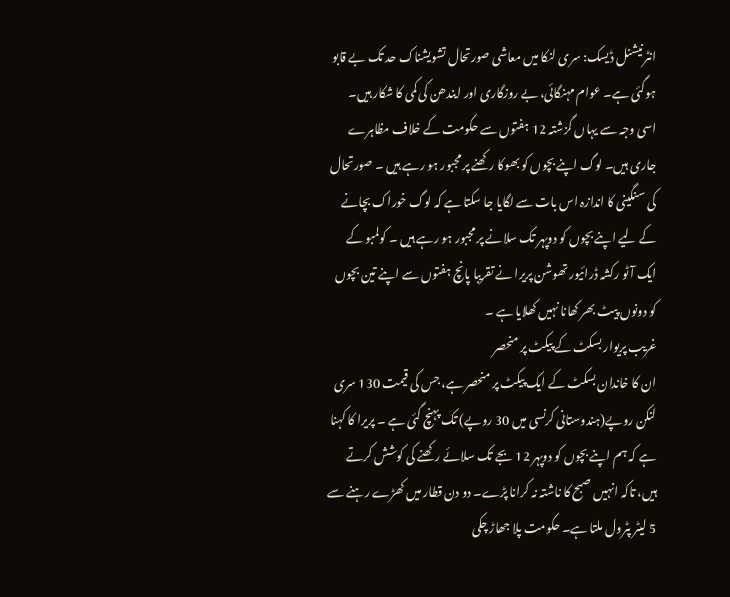انٹرنیشنل ڈیسک: سری لنکا میں معاشی صورتحال تشویشناک حد تک بے قابو ہوگئی ہے۔ عوام مہنگائی، بے روزگاری اور ایندھن کی کمی کا شکار ہیں۔ اسی وجہ سے یہاں گزشتہ 12 ہفتوں سے حکومت کے خلاف مظاہرے جاری ہیں۔ لوگ اپنے بچوں کو بھوکا رکھنے پر مجبور ہو رہے ہیں ۔ صورتحال کی سنگینی کا اندازہ اس بات سے لگایا جا سکتا ہے کہ لوگ خوراک بچانے کے لیے اپنے بچوں کو دوپہر تک سلانے پر مجبور ہو رہے ہیں ۔ کولمبو کے ایک آٹو رکشہ ڈرائیور تھوشن پریرا نے تقریبا پانچ ہفتوں سے اپنے تین بچوں کو دونوں پیٹ بھر کھانا نہیں کھلایا ہے ۔
غریب پریوار بسکٹ کے پیکٹ پر منحصر
ان کا خاندان بسکٹ کے ایک پیکٹ پر منحصر ہے، جس کی قیمت 130 سری لنکن روپے(ہندوستانی کرنسی میں 30 روپے) تک پہنچ گئی ہے ۔ پریرا کا کہنا ہے کہ ہم اپنے بچوں کو دوپہر 12 بجے تک سلائے رکھنے کی کوشش کرتے ہیں، تاکہ انہیں صبح کا ناشتہ نہ کرانا پڑے۔ دو دن قطار میں کھڑے رہنے سے 5 لیٹر پٹرول ملتا ہے۔ حکومت پلا جھاڑ چکی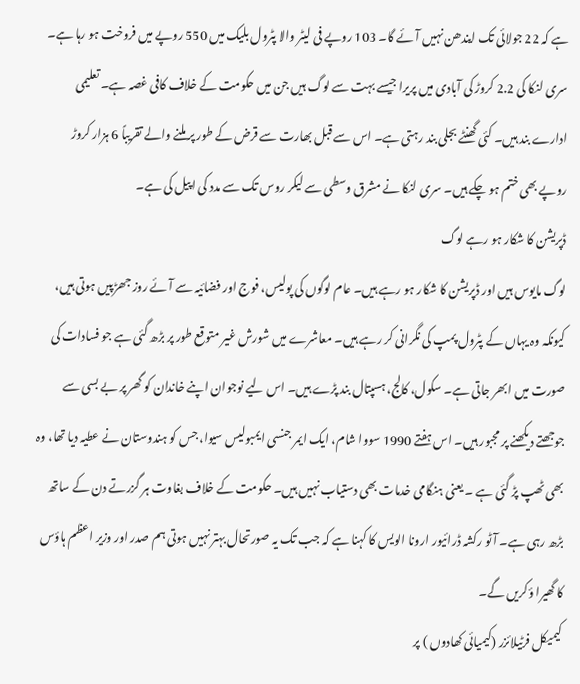ہے کہ 22 جولائی تک ایندھن نہیں آئے گا۔ 103 روپے فی لیٹر والا پٹرول بلیک میں 550 روپے میں فروخت ہو رہا ہے۔ سری لنکا کی 2.2 کروڑ کی آبادی میں پریرا جیسے بہت سے لوگ ہیں جن میں حکومت کے خلاف کافی غصہ ہے۔ تعلیمی ادارے بند ہیں۔ کئی گھنٹے بجلی بند رہتی ہے۔ اس سے قبل بھارت سے قرض کے طور پر ملنے والے تقریباً 6 ہزار کروڑ روپے بھی ختم ہو چکے ہیں۔ سری لنکا نے مشرق وسطی سے لیکر روس تک سے مدد کی اپیل کی ہے۔
ڈپریشن کا شکار ہو رہے لوگ
لوگ مایوس ہیں اور ڈپریشن کا شکار ہو رہے ہیں۔ عام لوگوں کی پولیس، فوج اور فضائیہ سے آئے روز جھڑپیں ہوتی ہیں، کیونکہ وہ یہاں کے پٹرول پمپ کی نگرانی کر رہے ہیں۔ معاشرے میں شورش غیر متوقع طور پر بڑھ گئی ہے جو فسادات کی صورت میں ابھر جاتی ہے۔ سکول، کالج، ہسپتال بند پڑے ہیں۔ اس لیے نوجوان اپنے خاندان کو گھر پر بے بسی سے جوجھتے دیکھنے پر مجبور ہیں۔ اس ہفتے 1990 سووا شام، ایک ایمر جنسی ایمبولیس سیوا، جس کو ہندوستان نے عطیہ دیا تھا، وہ بھی ٹھپ پڑ گئی ہے ۔ یعنی ہنگامی خدمات بھی دستیاب نہیں ہیں۔ حکومت کے خلاف بغاوت ہر گزرتے دن کے ساتھ بڑھ رہی ہے۔ آٹو رکشہ ڈرائیور ارونا الویس کا کہنا ہے کہ جب تک یہ صورتحال بہتر نہیں ہوتی ہم صدر اور وزیر اعظم ہاؤس کا گھیرا ؤکریں گے۔
کیمیکل فرٹیلائزر (کیمیائی کھادوں ) پر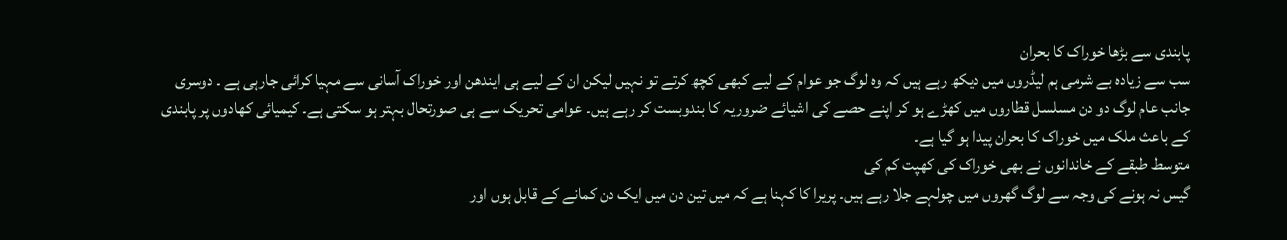پابندی سے بڑھا خوراک کا بحران
سب سے زیادہ بے شرمی ہم لیڈروں میں دیکھ رہے ہیں کہ وہ لوگ جو عوام کے لیے کبھی کچھ کرتے تو نہیں لیکن ان کے لیے ہی ایندھن اور خوراک آسانی سے مہیا کرائی جارہی ہے ۔ دوسری جانب عام لوگ دو دن مسلسل قطاروں میں کھڑے ہو کر اپنے حصے کی اشیائے ضروریہ کا بندوبست کر رہے ہیں۔ عوامی تحریک سے ہی صورتحال بہتر ہو سکتی ہے۔ کیمیائی کھادوں پر پابندی کے باعث ملک میں خوراک کا بحران پیدا ہو گیا ہے۔
متوسط طبقے کے خاندانوں نے بھی خوراک کی کھپت کم کی
گیس نہ ہونے کی وجہ سے لوگ گھروں میں چولہے جلا رہے ہیں۔ پریرا کا کہنا ہے کہ میں تین دن میں ایک دن کمانے کے قابل ہوں اور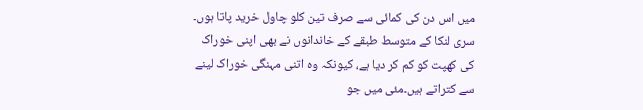میں اس دن کی کمائی سے صرف تین کلو چاول خرید پاتا ہوں۔ سری لنکا کے متوسط طبقے کے خاندانوں نے بھی اپنی خوراک کی کھپت کو کم کر دیا ہے، کیونکہ وہ اتنی مہنگی خوراک لینے سے کتراتے ہیں۔مئی میں جو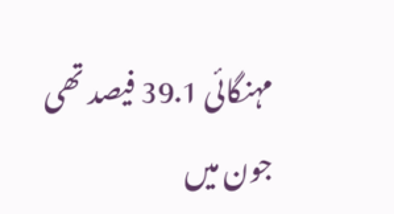مہنگائی 39.1 فیصد تھی جون میں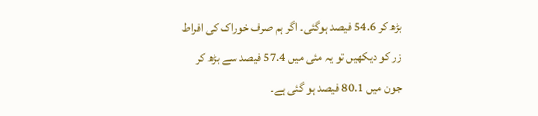بڑھ کر 54.6 فیصد ہوگئی۔ اگر ہم صرف خوراک کی افراط زر کو دیکھیں تو یہ مئی میں 57.4 فیصد سے بڑھ کر جون میں 80.1 فیصد ہو گئی ہے۔